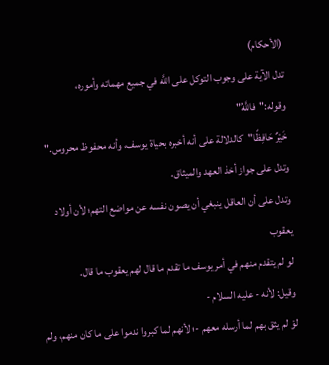(الأحكام)
تدل الآية على وجوب التوكل على اللَّه في جميع مهماته وأموره، وقوله:"فاللَّهُ"
خَيْرٌ حَافِظًا"كالدلالة على أنه أخبره بحياة يوسف، وأنه محفوظ محروس."
وتدل على جواز أخذ العهد والميثاق.
وتدل على أن العاقل ينبغي أن يصون نفسه عن مواضع التهم؛ لأن أولاد يعقوب
لو لم يتقدم منهم في أمر يوسف ما تقدم ما قال لهم يعقوب ما قال.
وقيل: لأنه - عليه السلام -
لوْ لم يثق بهم لما أرسله معهم -؛ لأنهم لما كبروا ندموا على ما كان منهم، ولم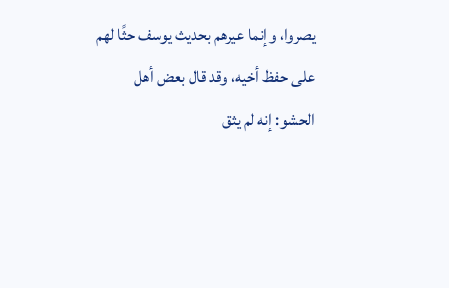يصروا، وإنما عيرهم بحديث يوسف حثًا لهم على حفظ أخيه، وقد قال بعض أهل
الحشو: إنه لم يثق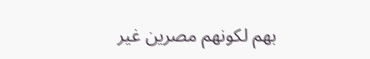بهم لكونهم مصرين غير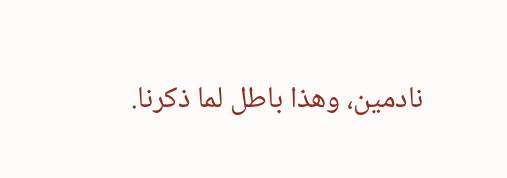نادمين، وهذا باطل لما ذكرنا.